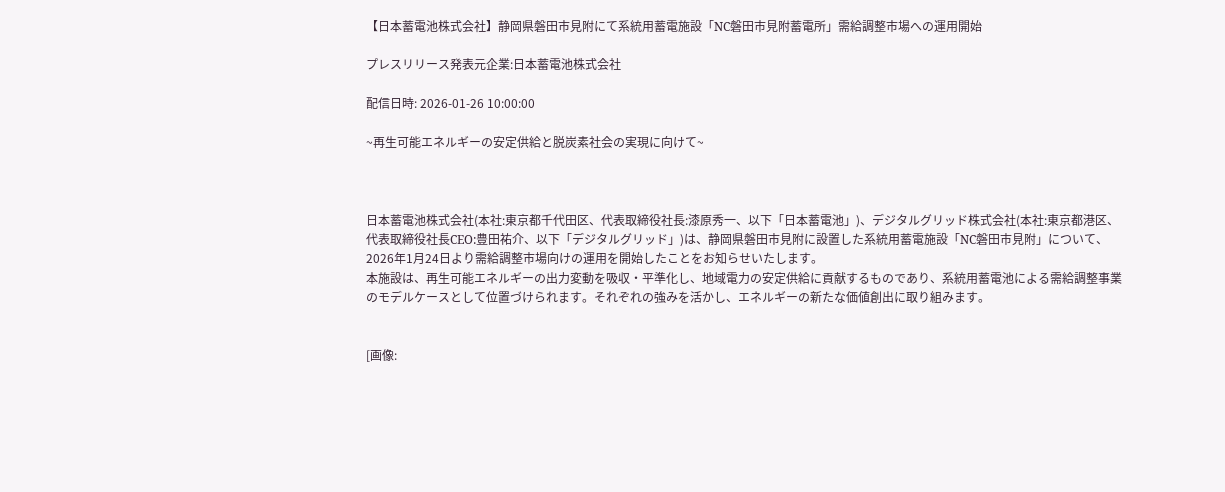【日本蓄電池株式会社】静岡県磐田市見附にて系統用蓄電施設「NC磐田市見附蓄電所」需給調整市場への運用開始

プレスリリース発表元企業:日本蓄電池株式会社

配信日時: 2026-01-26 10:00:00

~再生可能エネルギーの安定供給と脱炭素社会の実現に向けて~



日本蓄電池株式会社(本社:東京都千代田区、代表取締役社長:漆原秀一、以下「日本蓄電池」)、デジタルグリッド株式会社(本社:東京都港区、代表取締役社長CEO:豊田祐介、以下「デジタルグリッド」)は、静岡県磐田市見附に設置した系統用蓄電施設「NC磐田市見附」について、2026年1月24日より需給調整市場向けの運用を開始したことをお知らせいたします。
本施設は、再生可能エネルギーの出力変動を吸収・平準化し、地域電力の安定供給に貢献するものであり、系統用蓄電池による需給調整事業のモデルケースとして位置づけられます。それぞれの強みを活かし、エネルギーの新たな価値創出に取り組みます。


[画像: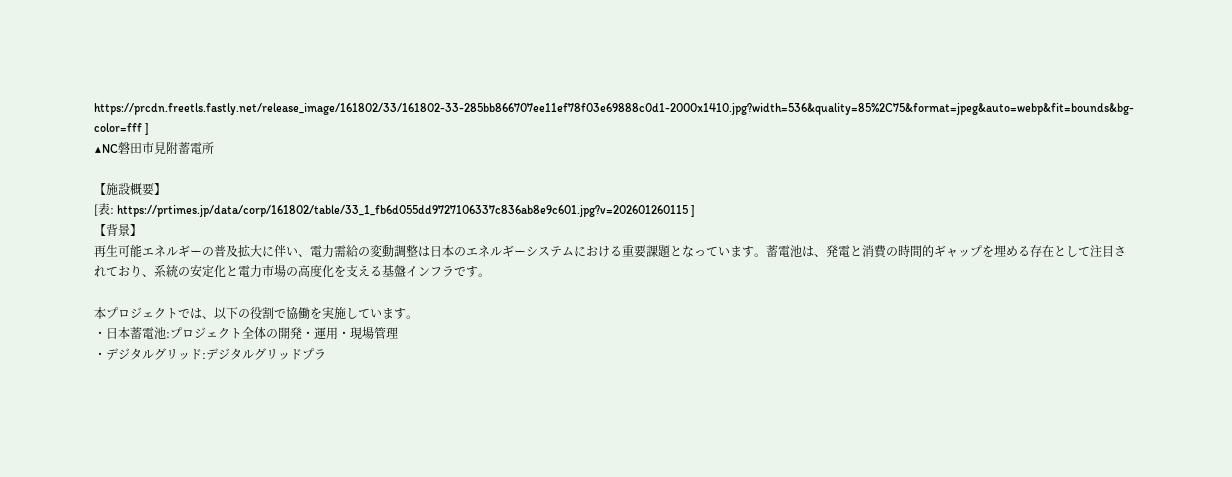https://prcdn.freetls.fastly.net/release_image/161802/33/161802-33-285bb866707ee11ef78f03e69888c0d1-2000x1410.jpg?width=536&quality=85%2C75&format=jpeg&auto=webp&fit=bounds&bg-color=fff ]
▲NC磐田市見附蓄電所

【施設概要】
[表: https://prtimes.jp/data/corp/161802/table/33_1_fb6d055dd9727106337c836ab8e9c601.jpg?v=202601260115 ]
【背景】
再生可能エネルギーの普及拡大に伴い、電力需給の変動調整は日本のエネルギーシステムにおける重要課題となっています。蓄電池は、発電と消費の時間的ギャップを埋める存在として注目されており、系統の安定化と電力市場の高度化を支える基盤インフラです。

本プロジェクトでは、以下の役割で協働を実施しています。
・日本蓄電池:プロジェクト全体の開発・運用・現場管理
・デジタルグリッド:デジタルグリッドプラ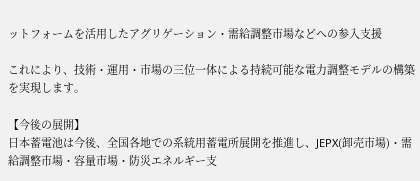ットフォームを活用したアグリゲーション・需給調整市場などへの参入支援

これにより、技術・運用・市場の三位一体による持続可能な電力調整モデルの構築を実現します。

【今後の展開】
日本蓄電池は今後、全国各地での系統用蓄電所展開を推進し、JEPX(卸売市場)・需給調整市場・容量市場・防災エネルギー支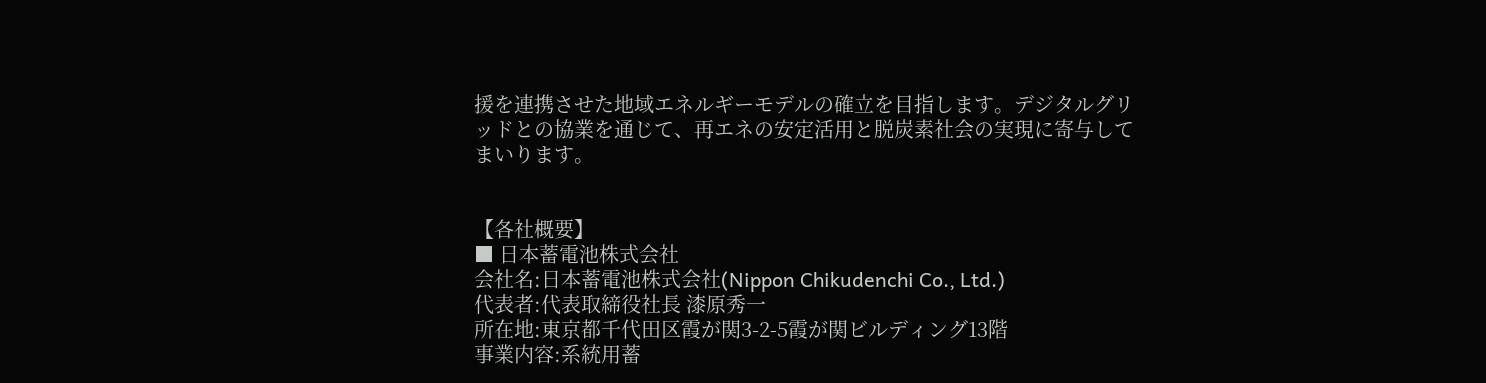援を連携させた地域エネルギーモデルの確立を目指します。デジタルグリッドとの協業を通じて、再エネの安定活用と脱炭素社会の実現に寄与してまいります。


【各社概要】
■ 日本蓄電池株式会社
会社名:日本蓄電池株式会社(Nippon Chikudenchi Co., Ltd.)
代表者:代表取締役社長 漆原秀一
所在地:東京都千代田区霞が関3-2-5霞が関ビルディング13階
事業内容:系統用蓄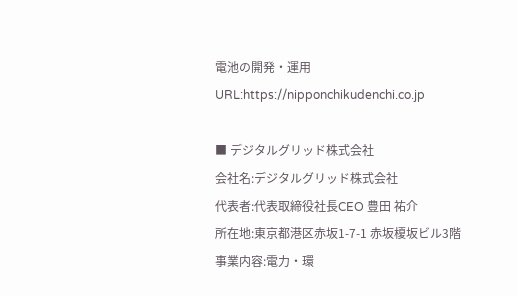電池の開発・運用
URL:https://nipponchikudenchi.co.jp

■ デジタルグリッド株式会社
会社名:デジタルグリッド株式会社
代表者:代表取締役社長CEO 豊田 祐介
所在地:東京都港区赤坂1-7-1 赤坂榎坂ビル3階
事業内容:電力・環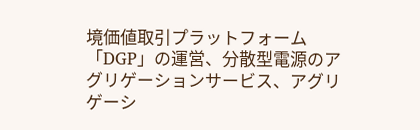境価値取引プラットフォーム「DGP」の運営、分散型電源のアグリゲーションサービス、アグリゲーシ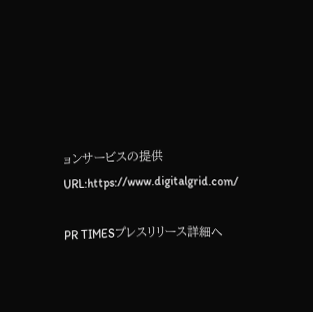ョンサービスの提供
URL:https://www.digitalgrid.com/

PR TIMESプレスリリース詳細へ